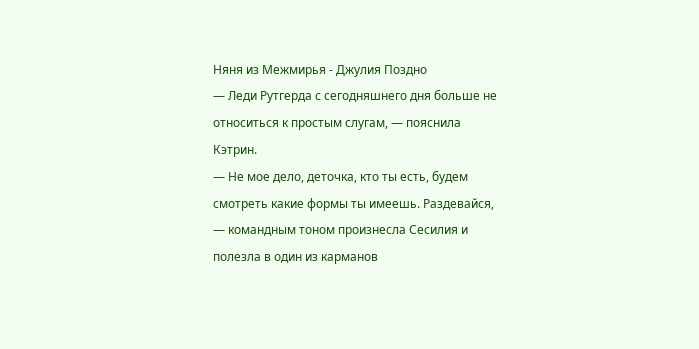Няня из Межмирья - Джулия Поздно
— Леди Рутгерда с сегодняшнего дня больше не относиться к простым слугам, — пояснила Кэтрин.
— Не мое дело, деточка, кто ты есть, будем смотреть какие формы ты имеешь. Раздевайся, — командным тоном произнесла Сесилия и полезла в один из карманов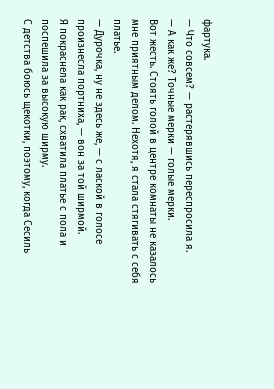фартука.
— Что совсем? — растерявшись переспросила я.
— А как же? Точные мерки — голые мерки.
Вот жесть. Стоять голой в центре комнаты не казалось мне приятным делом. Нехотя, я стала стягивать с себя платье.
— Дурочка, ну не здесь же, — с лаской в голосе произнесла портниха, — вон за той ширмой.
Я покраснела как рак, схватила платье с пола и поспешила за высокую ширму.
С детства боюсь щекотки, поэтому, когда Сесиль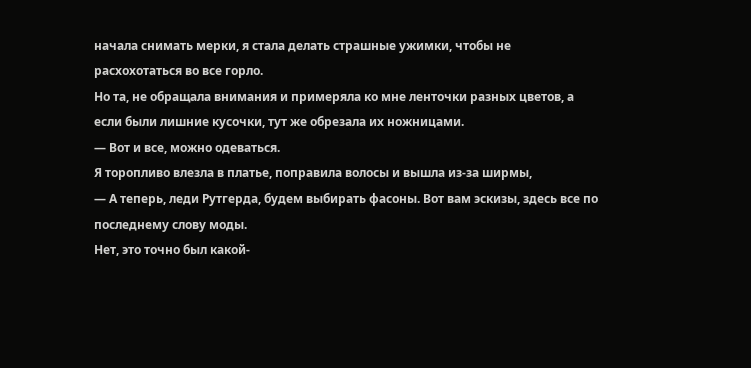начала снимать мерки, я стала делать страшные ужимки, чтобы не расхохотаться во все горло.
Но та, не обращала внимания и примеряла ко мне ленточки разных цветов, а если были лишние кусочки, тут же обрезала их ножницами.
— Вот и все, можно одеваться.
Я торопливо влезла в платье, поправила волосы и вышла из-за ширмы,
— А теперь, леди Рутгерда, будем выбирать фасоны. Вот вам эскизы, здесь все по последнему слову моды.
Нет, это точно был какой-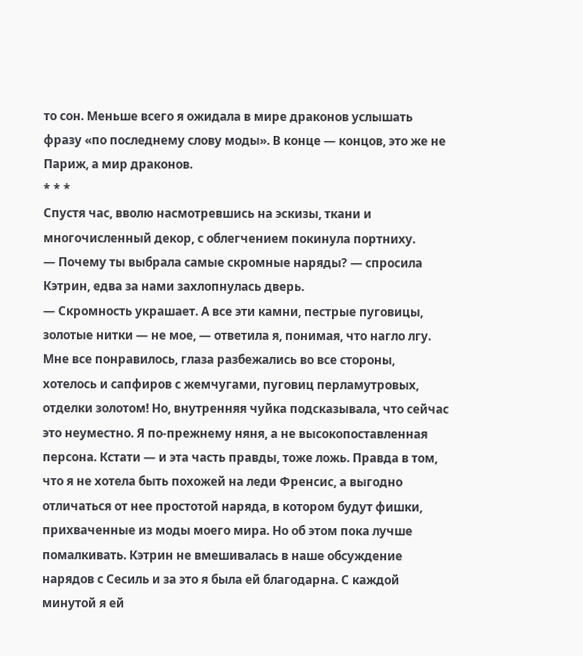то сон. Меньше всего я ожидала в мире драконов услышать фразу «по последнему слову моды». В конце — концов, это же не Париж, а мир драконов.
* * *
Спустя час, вволю насмотревшись на эскизы, ткани и многочисленный декор, с облегчением покинула портниху.
— Почему ты выбрала самые скромные наряды? — спросила Кэтрин, едва за нами захлопнулась дверь.
— Скромность украшает. А все эти камни, пестрые пуговицы, золотые нитки — не мое, — ответила я, понимая, что нагло лгу.
Мне все понравилось, глаза разбежались во все стороны, хотелось и сапфиров с жемчугами, пуговиц перламутровых, отделки золотом! Но, внутренняя чуйка подсказывала, что сейчас это неуместно. Я по-прежнему няня, а не высокопоставленная персона. Кстати — и эта часть правды, тоже ложь. Правда в том, что я не хотела быть похожей на леди Френсис, а выгодно отличаться от нее простотой наряда, в котором будут фишки, прихваченные из моды моего мира. Но об этом пока лучше помалкивать. Кэтрин не вмешивалась в наше обсуждение нарядов с Сесиль и за это я была ей благодарна. С каждой минутой я ей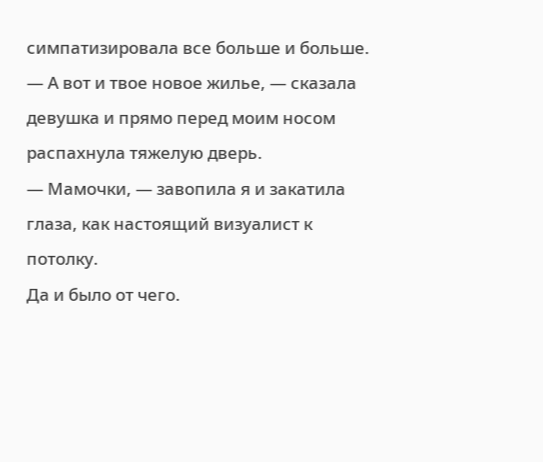симпатизировала все больше и больше.
— А вот и твое новое жилье, — сказала девушка и прямо перед моим носом распахнула тяжелую дверь.
— Мамочки, — завопила я и закатила глаза, как настоящий визуалист к потолку.
Да и было от чего.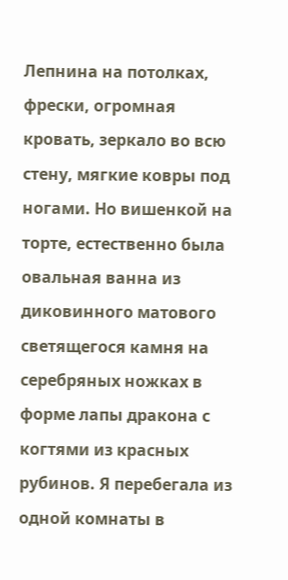Лепнина на потолках, фрески, огромная кровать, зеркало во всю стену, мягкие ковры под ногами. Но вишенкой на торте, естественно была овальная ванна из диковинного матового светящегося камня на серебряных ножках в форме лапы дракона с когтями из красных рубинов. Я перебегала из одной комнаты в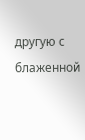другую с блаженной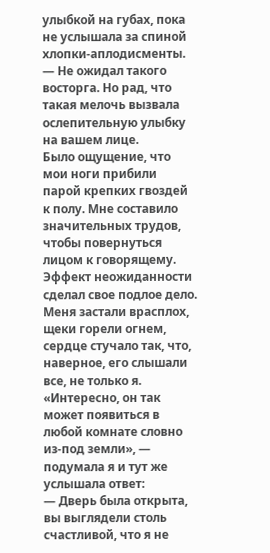улыбкой на губах, пока не услышала за спиной хлопки-аплодисменты.
— Не ожидал такого восторга. Но рад, что такая мелочь вызвала ослепительную улыбку на вашем лице.
Было ощущение, что мои ноги прибили парой крепких гвоздей к полу. Мне составило значительных трудов, чтобы повернуться лицом к говорящему. Эффект неожиданности сделал свое подлое дело. Меня застали врасплох, щеки горели огнем, сердце стучало так, что, наверное, его слышали все, не только я.
«Интересно, он так может появиться в любой комнате словно из-под земли», — подумала я и тут же услышала ответ:
— Дверь была открыта, вы выглядели столь счастливой, что я не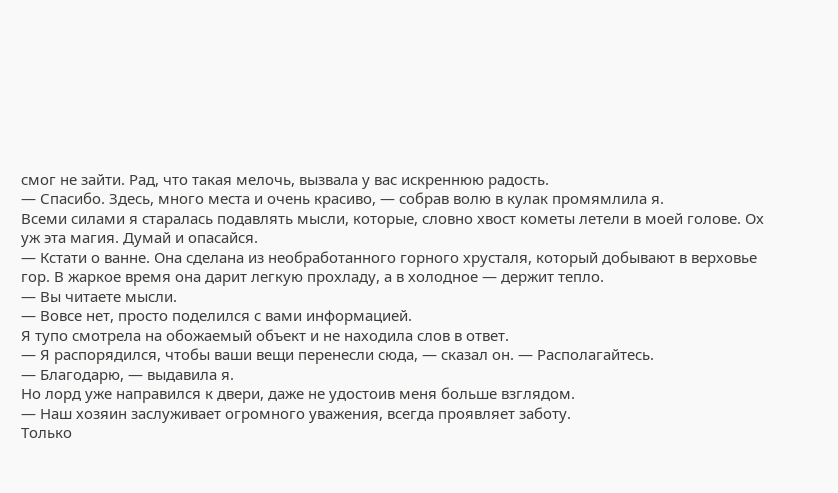смог не зайти. Рад, что такая мелочь, вызвала у вас искреннюю радость.
— Спасибо. Здесь, много места и очень красиво, — собрав волю в кулак промямлила я.
Всеми силами я старалась подавлять мысли, которые, словно хвост кометы летели в моей голове. Ох уж эта магия. Думай и опасайся.
— Кстати о ванне. Она сделана из необработанного горного хрусталя, который добывают в верховье гор. В жаркое время она дарит легкую прохладу, а в холодное — держит тепло.
— Вы читаете мысли.
— Вовсе нет, просто поделился с вами информацией.
Я тупо смотрела на обожаемый объект и не находила слов в ответ.
— Я распорядился, чтобы ваши вещи перенесли сюда, — сказал он. — Располагайтесь.
— Благодарю, — выдавила я.
Но лорд уже направился к двери, даже не удостоив меня больше взглядом.
— Наш хозяин заслуживает огромного уважения, всегда проявляет заботу.
Только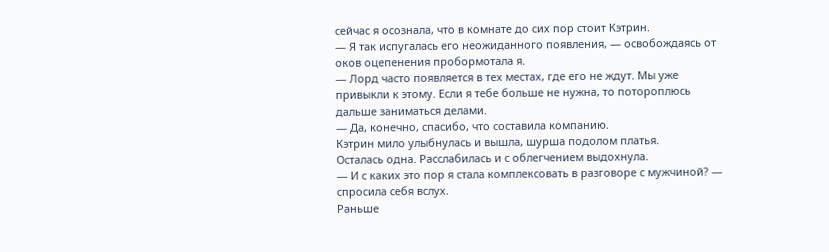сейчас я осознала, что в комнате до сих пор стоит Кэтрин.
— Я так испугалась его неожиданного появления, — освобождаясь от оков оцепенения пробормотала я.
— Лорд часто появляется в тех местах, где его не ждут. Мы уже привыкли к этому. Если я тебе больше не нужна, то потороплюсь дальше заниматься делами.
— Да, конечно, спасибо, что составила компанию.
Кэтрин мило улыбнулась и вышла, шурша подолом платья.
Осталась одна. Расслабилась и с облегчением выдохнула.
— И с каких это пор я стала комплексовать в разговоре с мужчиной? — спросила себя вслух.
Раньше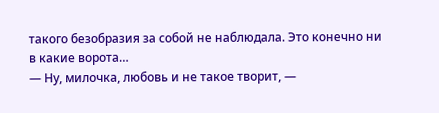такого безобразия за собой не наблюдала. Это конечно ни в какие ворота…
— Ну, милочка, любовь и не такое творит, —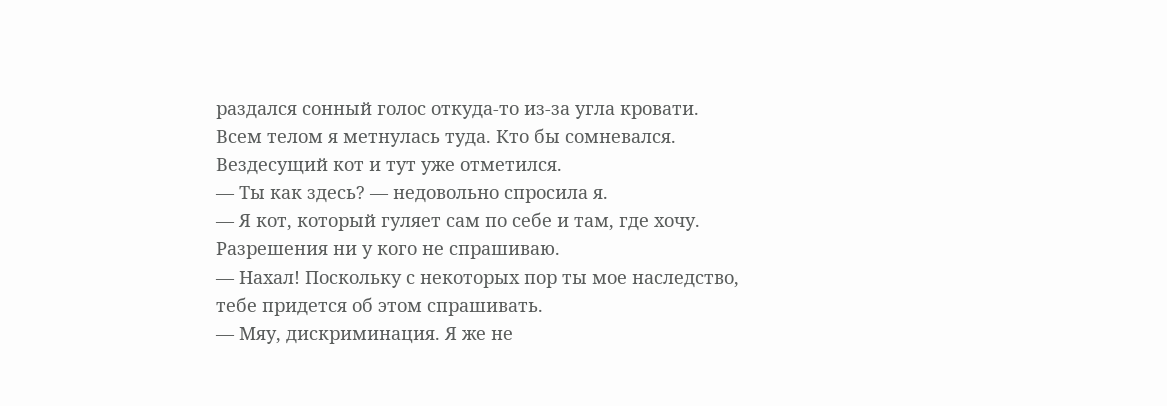раздался сонный голос откуда-то из-за угла кровати.
Всем телом я метнулась туда. Кто бы сомневался. Вездесущий кот и тут уже отметился.
— Ты как здесь? — недовольно спросила я.
— Я кот, который гуляет сам по себе и там, где хочу. Разрешения ни у кого не спрашиваю.
— Нахал! Поскольку с некоторых пор ты мое наследство, тебе придется об этом спрашивать.
— Мяу, дискриминация. Я же не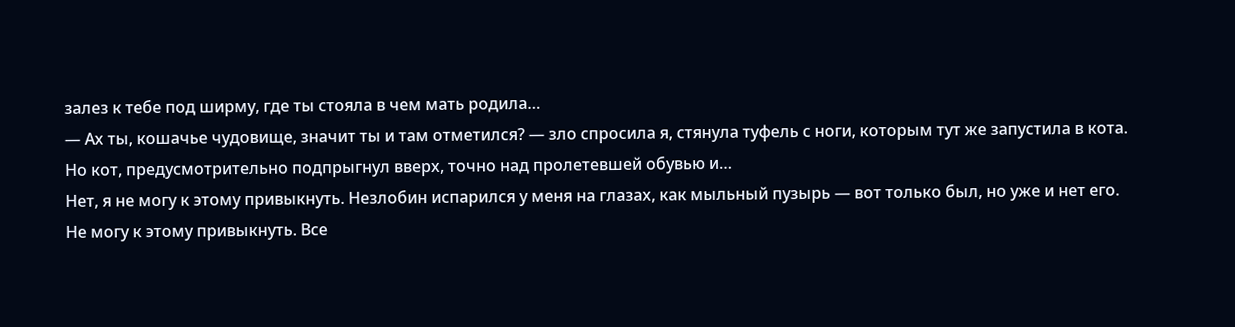залез к тебе под ширму, где ты стояла в чем мать родила…
— Ах ты, кошачье чудовище, значит ты и там отметился? — зло спросила я, стянула туфель с ноги, которым тут же запустила в кота.
Но кот, предусмотрительно подпрыгнул вверх, точно над пролетевшей обувью и…
Нет, я не могу к этому привыкнуть. Незлобин испарился у меня на глазах, как мыльный пузырь — вот только был, но уже и нет его.
Не могу к этому привыкнуть. Все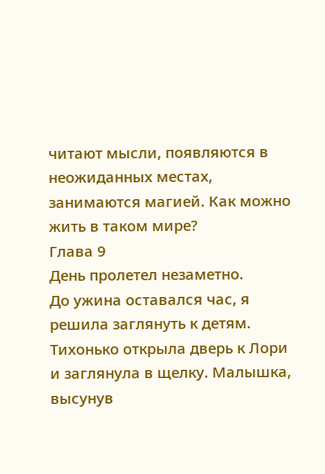читают мысли, появляются в неожиданных местах, занимаются магией. Как можно жить в таком мире?
Глава 9
День пролетел незаметно.
До ужина оставался час, я решила заглянуть к детям. Тихонько открыла дверь к Лори и заглянула в щелку. Малышка, высунув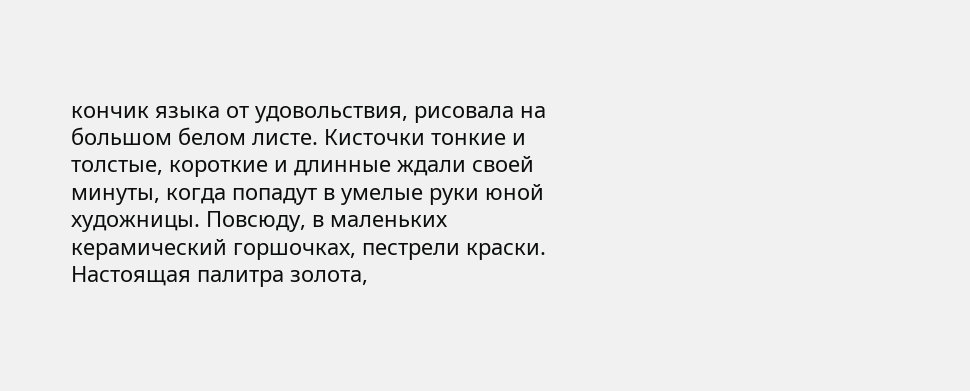кончик языка от удовольствия, рисовала на большом белом листе. Кисточки тонкие и толстые, короткие и длинные ждали своей минуты, когда попадут в умелые руки юной художницы. Повсюду, в маленьких керамический горшочках, пестрели краски. Настоящая палитра золота,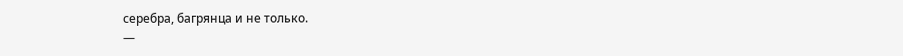серебра, багрянца и не только.
—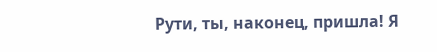Рути, ты, наконец, пришла! Я